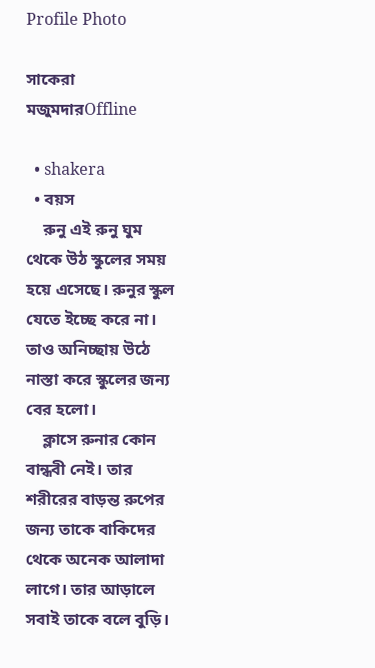Profile Photo

সাকেরা মজুমদারOffline

  • shakera
  • বয়স
    রুনু এই রুনু ঘুম থেকে উঠ স্কুলের সময় হয়ে এসেছে। রুনুর স্কুল যেতে ইচ্ছে করে না। তাও অনিচ্ছায় উঠে নাস্তা করে স্কুলের জন্য বের হলো।
    ক্লাসে রুনার কোন বান্ধবী নেই। তার শরীরের বাড়ন্ত রুপের জন্য তাকে বাকিদের থেকে অনেক আলাদা লাগে। তার আড়ালে সবাই তাকে বলে বুড়ি।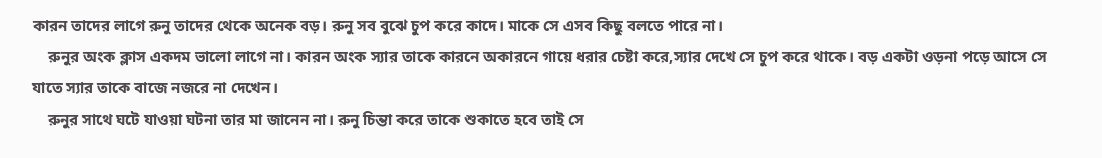কারন তাদের লাগে রুনু তাদের থেকে অনেক বড়। রুনু সব বুঝে চুপ করে কাদে। মাকে সে এসব কিছু বলতে পারে না।
    রুনুর অংক ক্লাস একদম ভালো লাগে না। কারন অংক স্যার তাকে কারনে অকারনে গায়ে ধরার চেষ্টা করে,স্যার দেখে সে চুপ করে থাকে। বড় একটা ওড়না পড়ে আসে সে যাতে স্যার তাকে বাজে নজরে না দেখেন।
    রুনুর সাথে ঘটে যাওয়া ঘটনা তার মা জানেন না। রুনু চিন্তা করে তাকে শুকাতে হবে তাই সে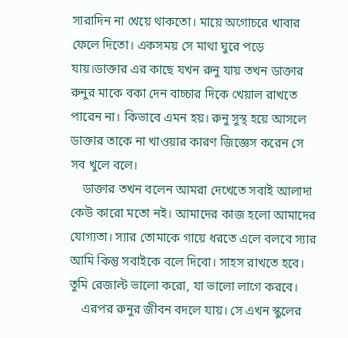সারাদিন না খেয়ে থাকতো। মায়ে অগোচরে খাবার ফেলে দিতো। একসময় সে মাথা ঘুরে পড়ে যায়।ডাক্তার এর কাছে যখন রুনু যায় তখন ডাক্তার রুনুর মাকে বকা দেন বাচ্চার দিকে খেয়াল রাখতে পারেন না। কিভাবে এমন হয়। রুনু সুস্থ হয়ে আসলে ডাক্তার তাকে না খাওয়ার কারণ জিজ্ঞেস করেন সে সব খুলে বলে।
    ডাক্তার তখন বলেন আমরা দেখেতে সবাই আলাদা কেউ কারো মতো নই। আমাদের কাজ হলো আমাদের যোগ্যতা। স্যার তোমাকে গায়ে ধরতে এলে বলবে স্যার আমি কিন্তু সবাইকে বলে দিবো। সাহস রাখতে হবে। তুমি রেজাল্ট ভালো করো, যা ভালো লাগে করবে।
    এরপর রুনুর জীবন বদলে যায়। সে এখন স্কুলের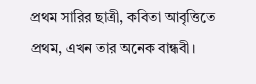প্রথম সারির ছাত্রী, কবিতা আবৃত্তিতে প্রথম, এখন তার অনেক বান্ধবী।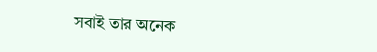সবাই তার অনেক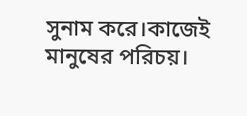সুনাম করে।কাজেই মানুষের পরিচয়।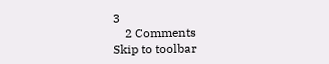3
    2 Comments
Skip to toolbar